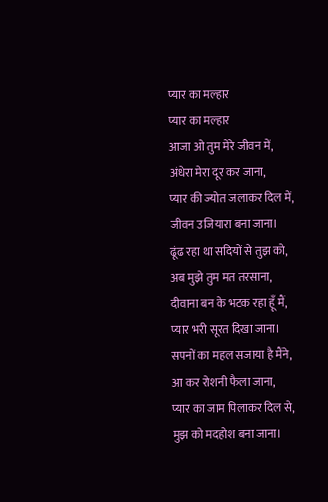प्यार का मल्हार
प्यार का मल्हार
आजा ओ तुम मेरे जीवन में,
अंधेरा मेरा दूर कर जाना,
प्यार की ज्योत जलाकर दिल में,
जीवन उजियारा बना जाना।
ढूंढ रहा था सदियों से तुझ को,
अब मुझे तुम मत तरसाना,
दीवाना बन के भटक रहा हूँ मैं,
प्यार भरी सूरत दिखा जाना।
सपनों का महल सजाया है मैंने,
आ कर रोशनी फैला जाना,
प्यार का जाम पिलाकर दिल से,
मुझ को मदहोश बना जाना।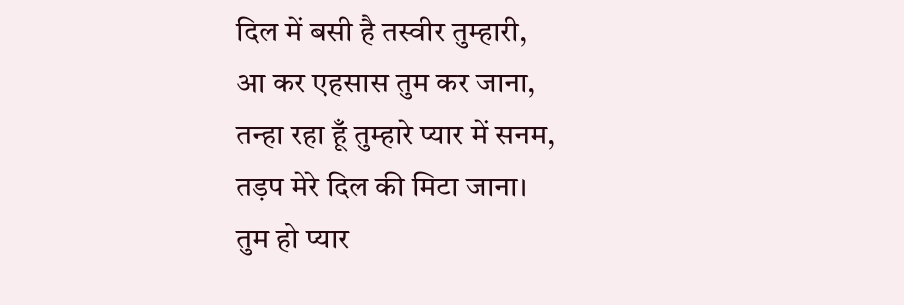दिल में बसी है तस्वीर तुम्हारी,
आ कर एहसास तुम कर जाना,
तन्हा रहा हूँ तुम्हारे प्यार में सनम,
तड़प मेरे दिल की मिटा जाना।
तुम हो प्यार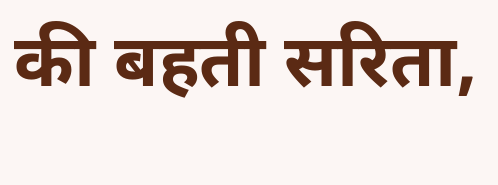की बहती सरिता,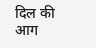दिल की आग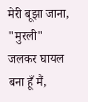मेरी बूझा जाना,
"मुरली" जलकर घायल बना हूँ मैं,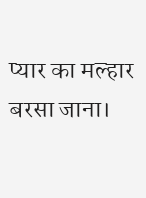प्यार का मल्हार बरसा जाना।